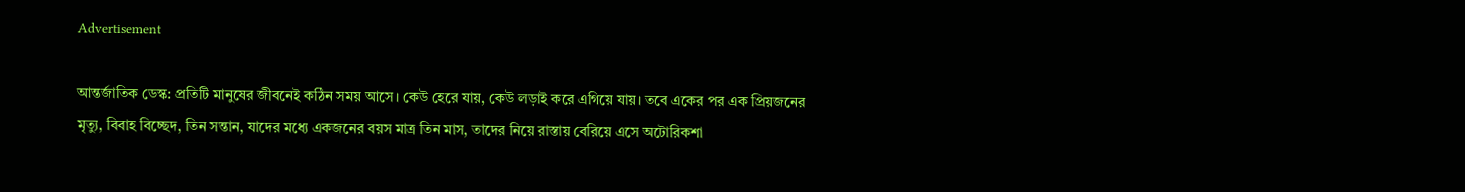Advertisement

আন্তর্জাতিক ডেস্ক: প্রতিটি মানুষের জীবনেই কঠিন সময় আসে। কেউ হেরে যায়, কেউ লড়াই করে এগিয়ে যায়। তবে একের পর এক প্রিয়জনের মৃত্যু, বিবাহ বিচ্ছেদ, তিন সন্তান, যাদের মধ্যে একজনের বয়স মাত্র তিন মাস, তাদের নিয়ে রাস্তায় বেরিয়ে এসে অটোরিকশা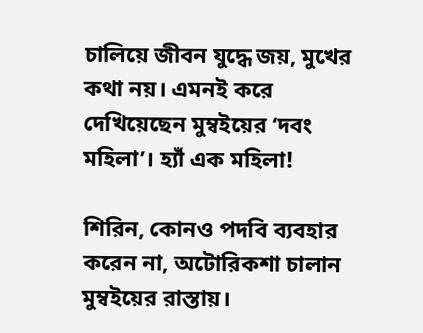চালিয়ে জীবন যুদ্ধে জয়, মুখের কথা নয়। এমনই করে দেখিয়েছেন মুম্বইয়ের ‘দবং মহিলা’। হ্যাঁ এক মহিলা!

শিরিন, কোনও পদবি ব্যবহার করেন না, অটোরিকশা চালান মুম্বইয়ের রাস্তায়।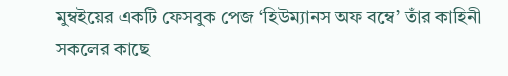মুম্বইয়ের একটি ফেসবুক পেজ ‘হিউম্যানস অফ বম্বে’ তাঁর কাহিনী সকলের কাছে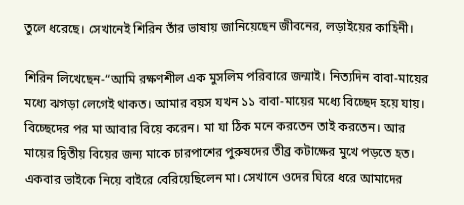তুলে ধরেছে। সেখানেই শিরিন তাঁর ভাষায় জানিয়েছেন জীবনের, লড়াইয়ের কাহিনী।

শিরিন লিখেছেন-“আমি রক্ষণশীল এক মুসলিম পরিবারে জন্মাই। নিত্যদিন বাবা-মায়ের মধ্যে ঝগড়া লেগেই থাকত। আমার বয়স যখন ১১ বাবা-মায়ের মধ্যে বিচ্ছেদ হয়ে যায়। বিচ্ছেদের পর মা আবার বিয়ে করেন। মা যা ঠিক মনে করতেন তাই করতেন। আর মায়ের দ্বিতীয় বিয়ের জন্য মাকে চারপাশের পুরুষদের তীব্র কটাক্ষের মুখে পড়তে হত। একবার ভাইকে নিয়ে বাইরে বেরিয়েছিলেন মা। সেখানে ওদের ঘিরে ধরে আমাদের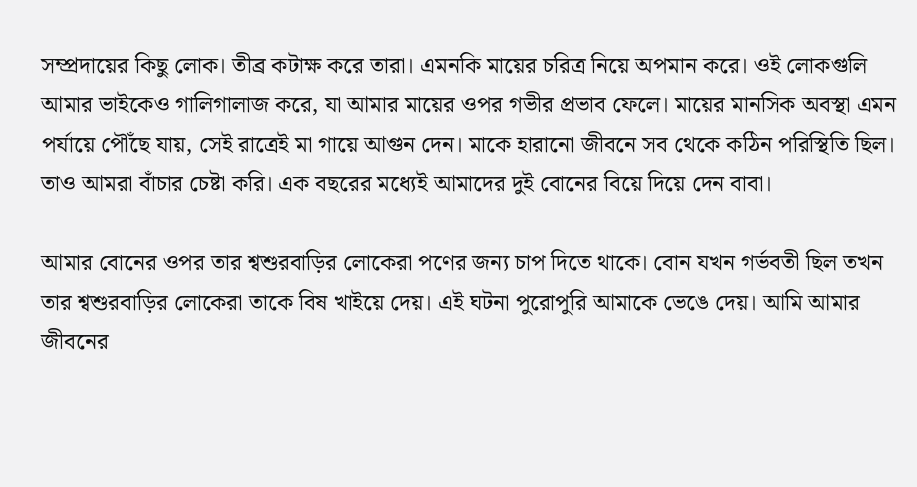সম্প্রদায়ের কিছু লোক। তীব্র কটাক্ষ করে তারা। এমনকি মায়ের চরিত্র নিয়ে অপমান করে। ওই লোকগুলি আমার ভাইকেও গালিগালাজ করে, যা আমার মায়ের ওপর গভীর প্রভাব ফেলে। মায়ের মানসিক অবস্থা এমন পর্যায়ে পৌঁছে যায়, সেই রাত্রেই মা গায়ে আগুন দেন। মাকে হারানো জীবনে সব থেকে কঠিন পরিস্থিতি ছিল। তাও আমরা বাঁচার চেষ্টা করি। এক বছরের মধ্যেই আমাদের দুই বোনের বিয়ে দিয়ে দেন বাবা।

আমার বোনের ওপর তার শ্বশুরবাড়ির লোকেরা পণের জন্য চাপ দিতে থাকে। বোন যখন গর্ভবতী ছিল তখন তার শ্বশুরবাড়ির লোকেরা তাকে বিষ খাইয়ে দেয়। এই ঘটনা পুরোপুরি আমাকে ভেঙে দেয়। আমি আমার জীবনের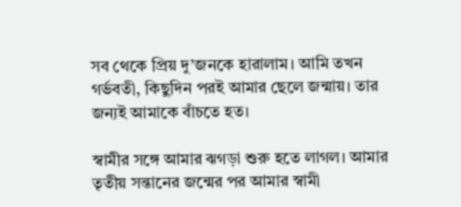সব থেকে প্রিয় দু’জনকে হারালাম। আমি তখন গর্ভবতী, কিছুদিন পরই আমার ছেলে জন্মায়। তার জন্যই আমাকে বাঁচতে হত।

স্বামীর সঙ্গে আমার ঝগড়া শুরু হতে লাগল। আমার তৃতীয় সন্তানের জন্মের পর আমার স্বামী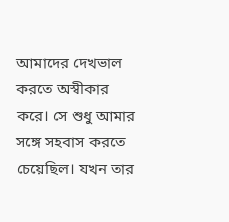আমাদের দেখভাল করতে অস্বীকার করে। সে শুধু আমার সঙ্গে সহবাস করতে চেয়েছিল। যখন তার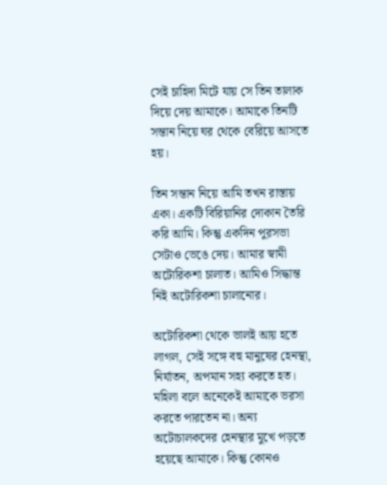সেই চাহিদা মিটে যায় সে তিন তালাক দিয়ে দেয় আমাকে। আমাকে তিনটি সন্তান নিয়ে ঘর থেকে বেরিয়ে আসতে হয়।

তিন সন্তান নিয়ে আমি তখন রাস্তায় একা। একটি বিরিয়ানির দোকান তৈরি করি আমি। কিন্তু একদিন পুরসভা সেটাও ভেঙে দেয়। আমার স্বামী অটোরিকশা চালাত। আমিও সিদ্ধান্ত নিই অটোরিকশা চালানোর।

অটোরিকশা থেকে ভালই আয় হতে লাগল, সেই সঙ্গে বহু মানুষের হেনস্থা, নির্যাতন, অপমান সহ্য করতে হত। মহিলা বলে অনেকেই আমাকে ভরসা করতে পারতেন না। অন্য অটোচালকদের হেনস্থার মুখে পড়তে হয়েছে আমাকে। কিন্তু কোনও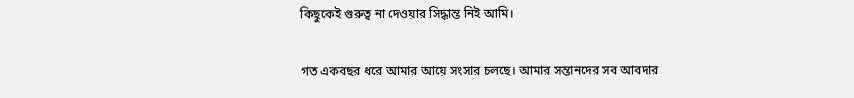কিছুকেই গুরুত্ব না দেওয়ার সিদ্ধান্ত নিই আমি।

গত একবছর ধরে আমার আয়ে সংসার চলছে। আমার সন্তানদের সব আবদার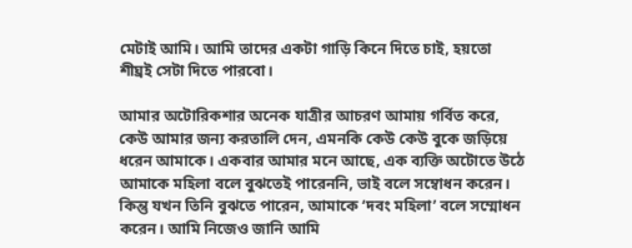মেটাই আমি। আমি তাদের একটা গাড়ি কিনে দিতে চাই, হয়তো শীঘ্রই সেটা দিতে পারবো।

আমার অটোরিকশার অনেক যাত্রীর আচরণ আমায় গর্বিত করে, কেউ আমার জন্য করতালি দেন, এমনকি কেউ কেউ বুকে জড়িয়ে ধরেন আমাকে। একবার আমার মনে আছে, এক ব্যক্তি অটোতে উঠে আমাকে মহিলা বলে বুঝতেই পারেননি, ভাই বলে সম্বোধন করেন। কিন্তু যখন তিনি বুঝতে পারেন, আমাকে ‘দবং মহিলা’ বলে সম্মোধন করেন। আমি নিজেও জানি আমি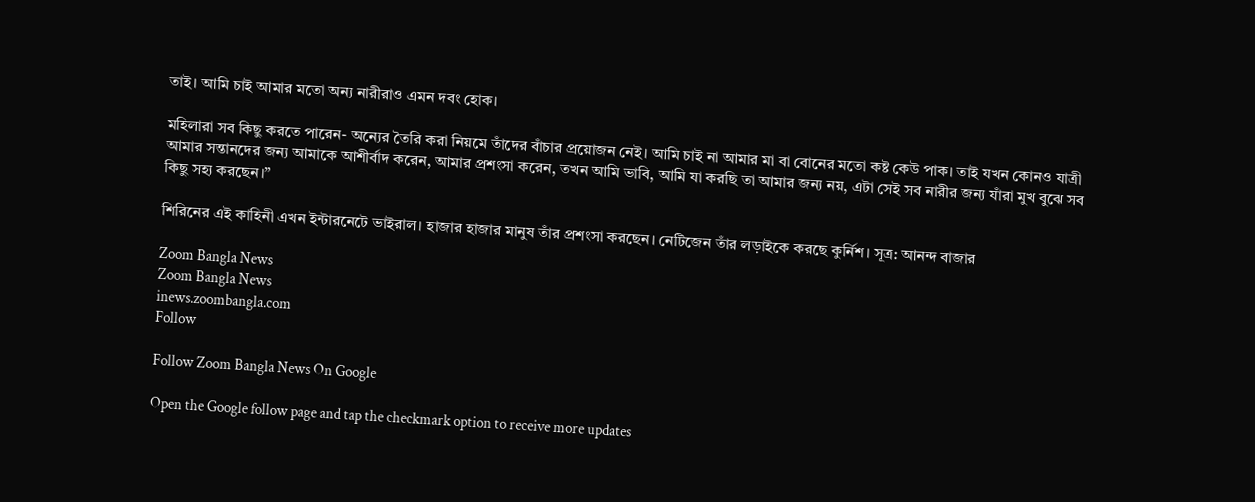তাই। আমি চাই আমার মতো অন্য নারীরাও এমন দবং হোক।

মহিলারা সব কিছু করতে পারেন- অন্যের তৈরি করা নিয়মে তাঁদের বাঁচার প্রয়োজন নেই। আমি চাই না আমার মা বা বোনের মতো কষ্ট কেউ পাক। তাই যখন কোনও যাত্রী আমার সন্তানদের জন্য আমাকে আশীর্বাদ করেন, আমার প্রশংসা করেন, তখন আমি ভাবি, আমি যা করছি তা আমার জন্য নয়, এটা সেই সব নারীর জন্য যাঁরা মুখ বুঝে সব কিছু সহ্য করছেন।”

শিরিনের এই কাহিনী এখন ইন্টারনেটে ভাইরাল। হাজার হাজার মানুষ তাঁর প্রশংসা করছেন। নেটিজেন তাঁর লড়াইকে করছে কুর্নিশ। সূত্র: আনন্দ বাজার

Zoom Bangla News
Zoom Bangla News
inews.zoombangla.com
Follow

Follow Zoom Bangla News On Google

Open the Google follow page and tap the checkmark option to receive more updates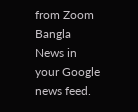from Zoom Bangla News in your Google news feed.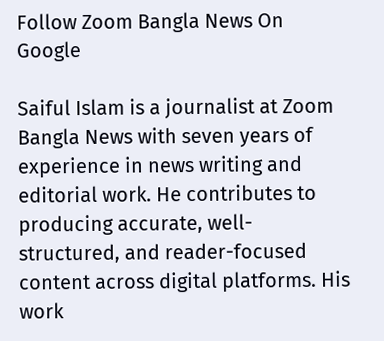Follow Zoom Bangla News On Google

Saiful Islam is a journalist at Zoom Bangla News with seven years of experience in news writing and editorial work. He contributes to producing accurate, well-structured, and reader-focused content across digital platforms. His work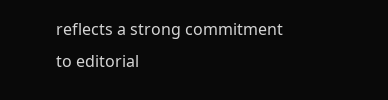reflects a strong commitment to editorial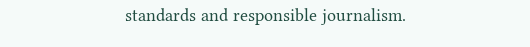standards and responsible journalism.